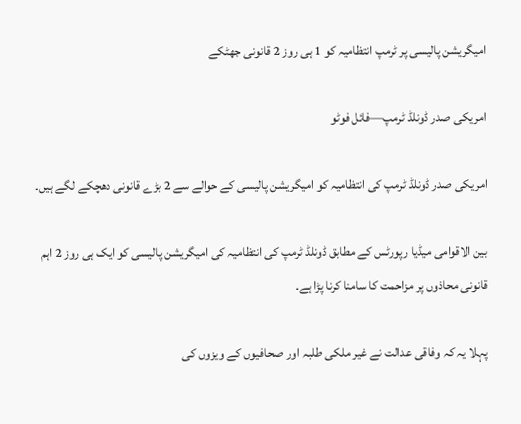امیگریشن پالیسی پر ٹرمپ انتظامیہ کو 1 ہی روز 2 قانونی جھٹکے

امریکی صدر ڈونلڈ ٹرمپ—فائل فوٹو

امریکی صدر ڈونلڈ ٹرمپ کی انتظامیہ کو امیگریشن پالیسی کے حوالے سے 2 بڑے قانونی دھچکے لگے ہیں۔

بین الاقوامی میڈیا رپورٹس کے مطابق ڈونلڈ ٹرمپ کی انتظامیہ کی امیگریشن پالیسی کو ایک ہی روز 2 اہم قانونی محاذوں پر مزاحمت کا سامنا کرنا پڑا ہے۔

پہلا یہ کہ وفاقی عدالت نے غیر ملکی طلبہ اور صحافیوں کے ویزوں کی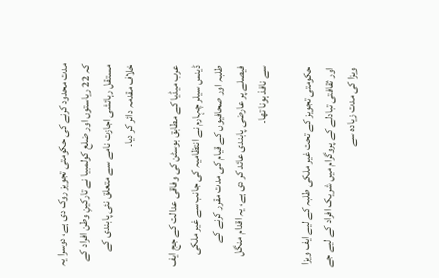مدت محدود کرنے کی حکومتی تجویز روک دی ہے، دوسرا یہ کہ 22 ریاستوں اور ضلع کولمبیا نے تارکینِ وطن افراد کے مستقل رہائشی اجازت نامے سے متعلق نئی پابندی کے خلاف مقدمہ دائر کر دیا۔

عرب میڈیا کے مطابق بوسٹن کی وفاقی عدالت کے جج ایف ڈینس سیلر چہارم نے انتظامیہ کی جانب سے غیر ملکی طلبہ اور صحافیوں کے قیام کی مدت مقرر کرنے کے فیصلے پر عارضی پابندی عائد کر دی ہے، یہ اقدام منگل سے نافذ ہونا تھا۔

حکومتی تجویز کے تحت غیر ملکی طلبہ کے لیے ایف ویزا اور ثقافتی تبادلے کے پروگرام میں شریک افراد کے لیے جے ویزا کی مدت زیادہ سے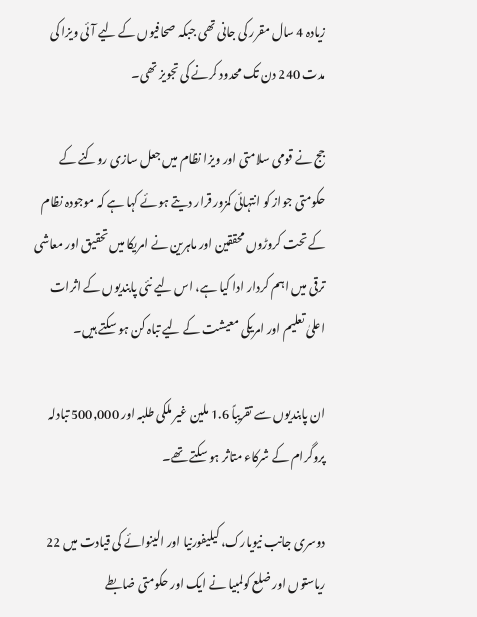زیادہ 4 سال مقرر کی جانی تھی جبکہ صحافیوں کے لیے آئی ویزا کی مدت 240 دن تک محدود کرنے کی تجویز تھی۔

جج نے قومی سلامتی اور ویزا نظام میں جعل سازی روکنے کے حکومتی جواز کو انتہائی کمزور قرار دیتے ہوئے کہا ہے کہ موجودہ نظام کے تحت کروڑوں محققین اور ماہرین نے امریکا میں تحقیق اور معاشی ترقی میں اہم کردار ادا کیا ہے، اس لیے نئی پابندیوں کے اثرات اعلیٰ تعلیم اور امریکی معیشت کے لیے تباہ کن ہو سکتے ہیں۔

ان پابندیوں سے تقریباً 1.6 ملین غیر ملکی طلبہ اور 500,000 تبادلہ پروگرام کے شرکاء متاثر ہو سکتے تھے۔

دوسری جانب نیویارک، کیلیفورنیا اور الینوائے کی قیادت میں 22 ریاستوں اور ضلع کولمبیا نے ایک اور حکومتی ضابطے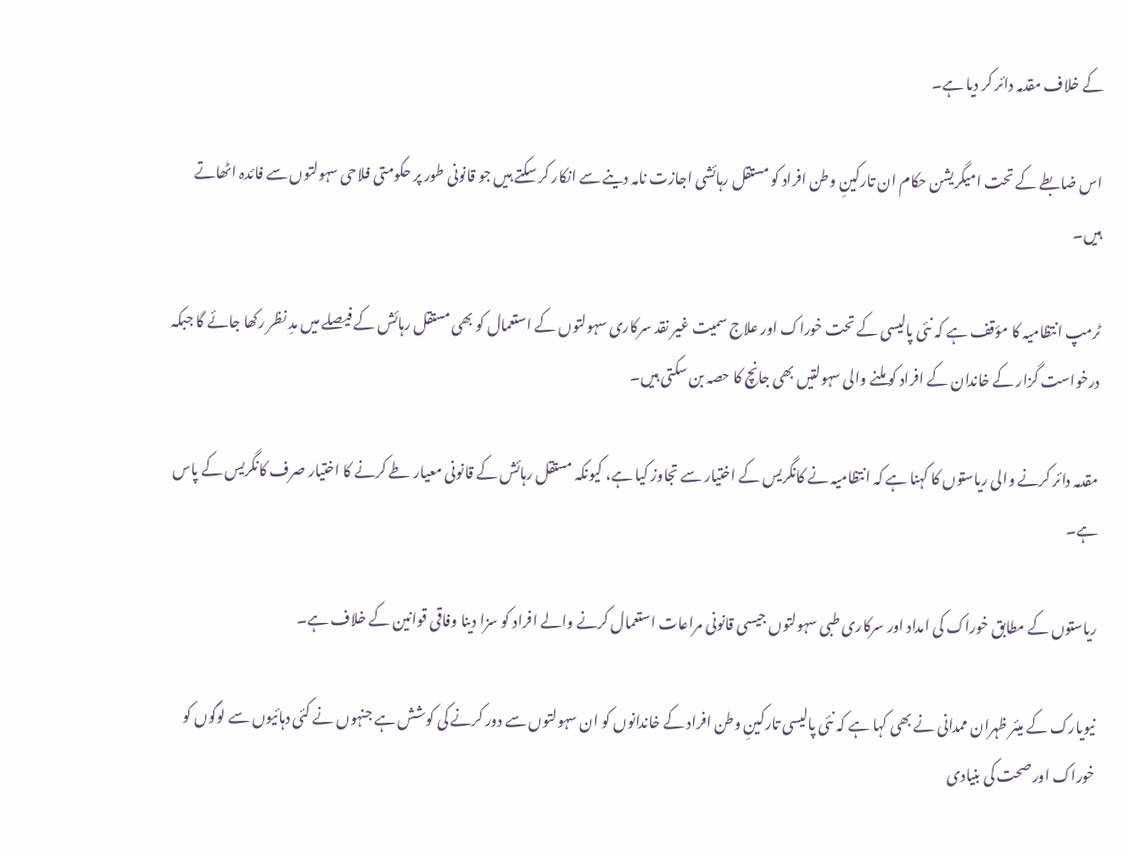کے خلاف مقدمہ دائر کر دیا ہے۔

اس ضابطے کے تحت امیگریشن حکام ان تارکینِ وطن افراد کو مستقل رہائشی اجازت نامہ دینے سے انکار کر سکتے ہیں جو قانونی طور پر حکومتی فلاحی سہولتوں سے فائدہ اٹھاتے ہیں۔

ٹرمپ انتظامیہ کا مؤقف ہے کہ نئی پالیسی کے تحت خوراک اور علاج سمیت غیر نقد سرکاری سہولتوں کے استعمال کو بھی مستقل رہائش کے فیصلے میں مدِ نظر رکھا جائے گا جبکہ درخواست گزار کے خاندان کے افراد کو ملنے والی سہولتیں بھی جانچ کا حصہ بن سکتی ہیں۔

مقدمہ دائر کرنے والی ریاستوں کا کہنا ہے کہ انتظامیہ نے کانگریس کے اختیار سے تجاوز کیا ہے، کیونکہ مستقل رہائش کے قانونی معیار طے کرنے کا اختیار صرف کانگریس کے پاس ہے۔

ریاستوں کے مطابق خوراک کی امداد اور سرکاری طبی سہولتوں جیسی قانونی مراعات استعمال کرنے والے افراد کو سزا دینا وفاقی قوانین کے خلاف ہے۔

نیویارک کے میئر ظہران ممدانی نے بھی کہا ہے کہ نئی پالیسی تارکینِ وطن افراد کے خاندانوں کو ان سہولتوں سے دور کرنے کی کوشش ہے جنہوں نے کئی دہائیوں سے لوگوں کو خوراک اور صحت کی بنیادی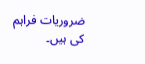ضروریات فراہم کی ہیں۔